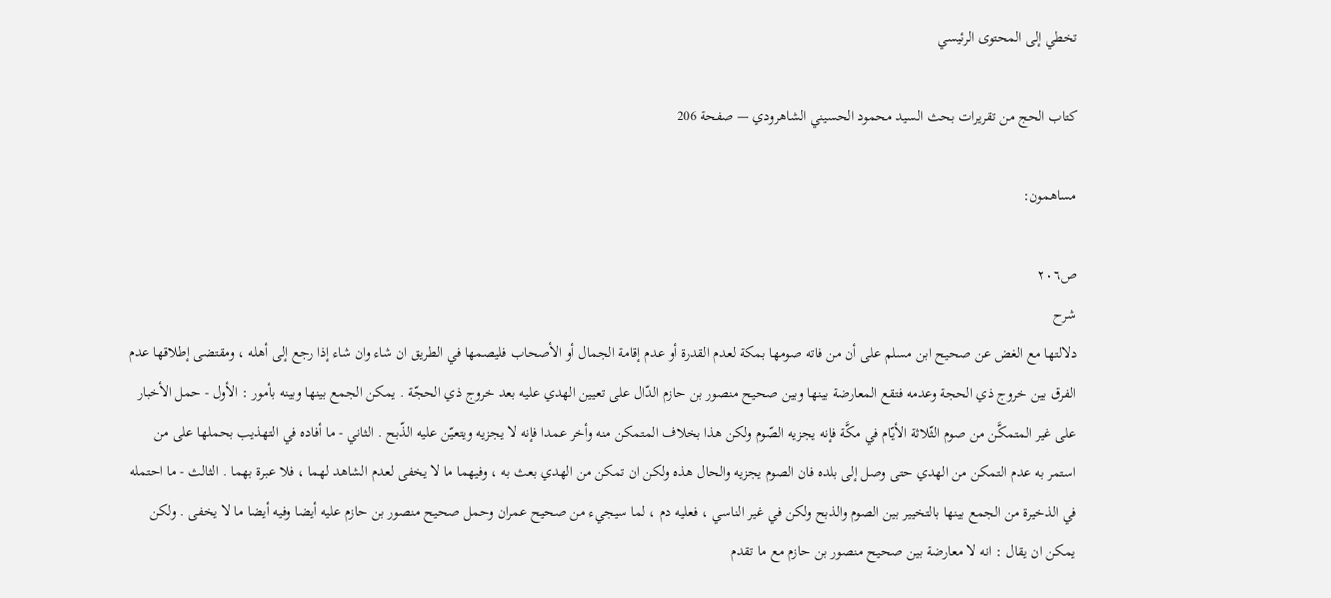تخطي إلى المحتوى الرئيسي

كتاب الحج من تقريرات بحث السيد محمود الحسيني الشاهرودي — صفحة 206

مساهمون:

ص٢٠٦
شرح
دلالتها مع الغض عن صحيح ابن مسلم على أن من فاته صومها بمكة لعدم القدرة أو عدم إقامة الجمال أو الأصحاب فليصمها في الطريق ان شاء وان شاء إذا رجع إلى أهله ، ومقتضى إطلاقها عدم الفرق بين خروج ذي الحجة وعدمه فتقع المعارضة بينها وبين صحيح منصور بن حازم الدّال على تعيين الهدي عليه بعد خروج ذي الحجّة . يمكن الجمع بينها وبينه بأمور : الأول - حمل الأخبار على غير المتمكَّن من صوم الثّلاثة الأيّام في مكَّة فإنه يجزيه الصّوم ولكن هذا بخلاف المتمكن منه وأخر عمدا فإنه لا يجزيه ويتعيّن عليه الذّبح . الثاني - ما أفاده في التهذيب بحملها على من استمر به عدم التمكن من الهدي حتى وصل إلى بلده فان الصوم يجزيه والحال هذه ولكن ان تمكن من الهدي بعث به ، وفيهما ما لا يخفى لعدم الشاهد لهما ، فلا عبرة بهما . الثالث - ما احتمله في الذخيرة من الجمع بينها بالتخيير بين الصوم والذبح ولكن في غير الناسي ، فعليه دم ، لما سيجيء من صحيح عمران وحمل صحيح منصور بن حازم عليه أيضا وفيه أيضا ما لا يخفى . ولكن يمكن ان يقال : انه لا معارضة بين صحيح منصور بن حازم مع ما تقدم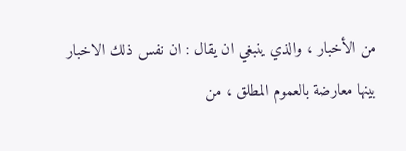من الأخبار ، والذي ينبغي ان يقال : ان نفس ذلك الاخبار بينها معارضة بالعموم المطلق ، من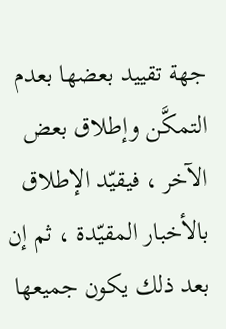جهة تقييد بعضها بعدم التمكَّن وإطلاق بعض الآخر ، فيقيّد الإطلاق بالأخبار المقيّدة ، ثم إن بعد ذلك يكون جميعها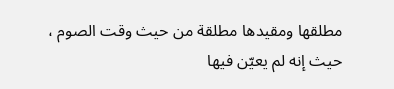مطلقها ومقيدها مطلقة من حيث وقت الصوم ، حيث إنه لم يعيّن فيها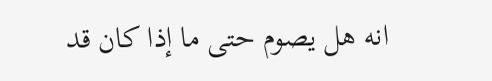انه هل يصوم حتى ما إذا كان قد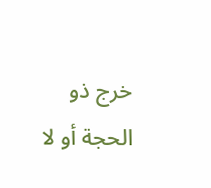خرج ذو الحجة أو لا